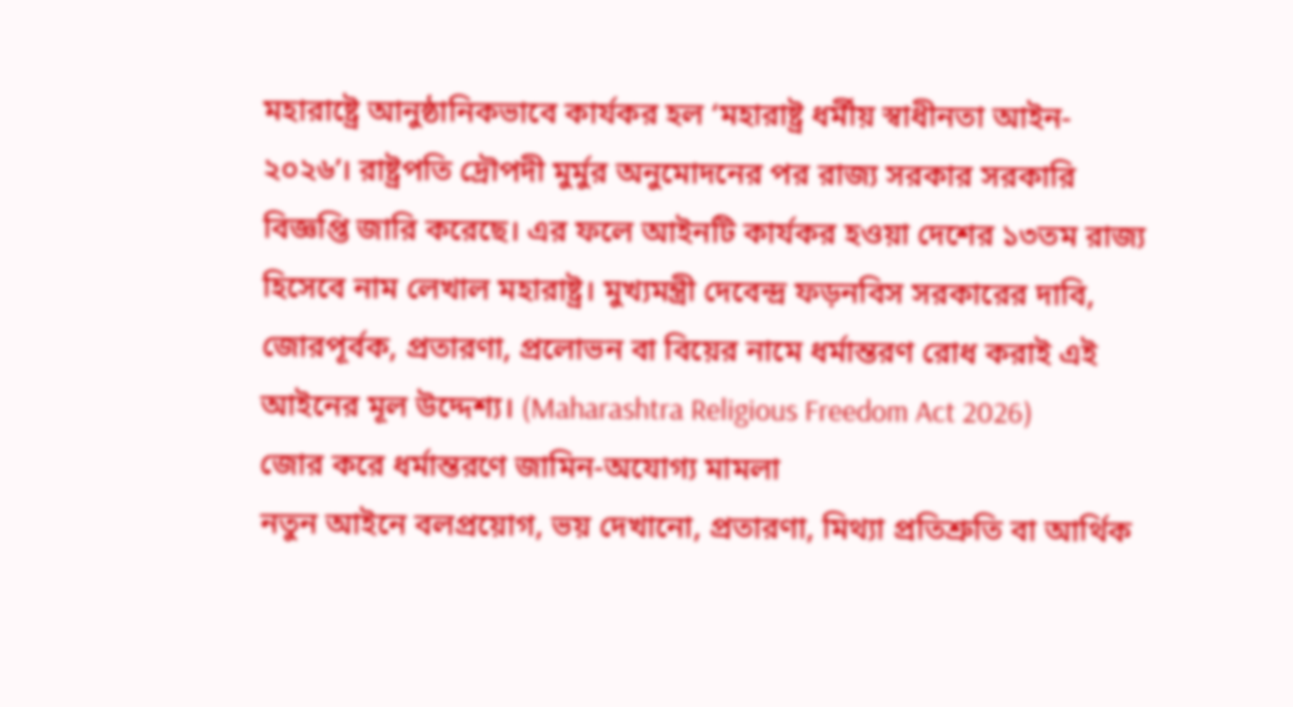মহারাষ্ট্রে আনুষ্ঠানিকভাবে কার্যকর হল ‘মহারাষ্ট্র ধর্মীয় স্বাধীনতা আইন- ২০২৬’। রাষ্ট্রপতি দ্রৌপদী মুর্মুর অনুমোদনের পর রাজ্য সরকার সরকারি বিজ্ঞপ্তি জারি করেছে। এর ফলে আইনটি কার্যকর হওয়া দেশের ১৩তম রাজ্য হিসেবে নাম লেখাল মহারাষ্ট্র। মুখ্যমন্ত্রী দেবেন্দ্র ফড়নবিস সরকারের দাবি, জোরপূর্বক, প্রতারণা, প্রলোভন বা বিয়ের নামে ধর্মান্তরণ রোধ করাই এই আইনের মূল উদ্দেশ্য। (Maharashtra Religious Freedom Act 2026)
জোর করে ধর্মান্তরণে জামিন-অযোগ্য মামলা
নতুন আইনে বলপ্রয়োগ, ভয় দেখানো, প্রতারণা, মিথ্যা প্রতিশ্রুতি বা আর্থিক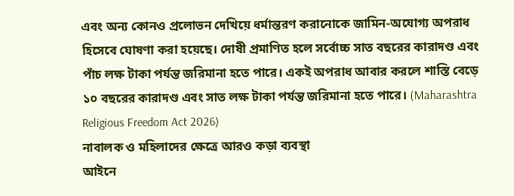এবং অন্য কোনও প্রলোভন দেখিয়ে ধর্মান্তরণ করানোকে জামিন-অযোগ্য অপরাধ হিসেবে ঘোষণা করা হয়েছে। দোষী প্রমাণিত হলে সর্বোচ্চ সাত বছরের কারাদণ্ড এবং পাঁচ লক্ষ টাকা পর্যন্ত জরিমানা হতে পারে। একই অপরাধ আবার করলে শাস্তি বেড়ে ১০ বছরের কারাদণ্ড এবং সাত লক্ষ টাকা পর্যন্ত জরিমানা হতে পারে। (Maharashtra Religious Freedom Act 2026)
নাবালক ও মহিলাদের ক্ষেত্রে আরও কড়া ব্যবস্থা
আইনে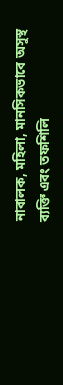নাবালক, মহিলা, মানসিকভাবে অসুস্থ ব্যক্তি এবং তফশিলি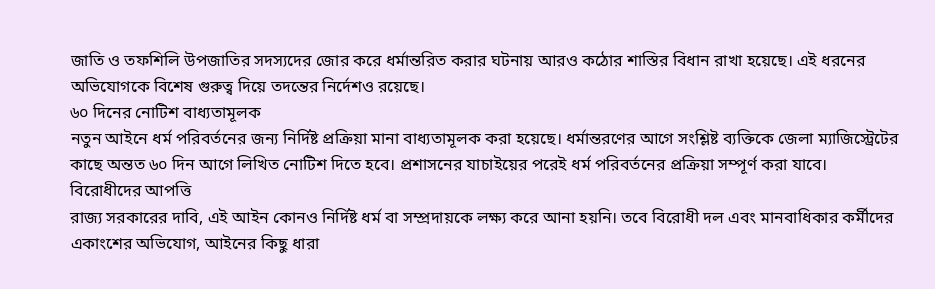জাতি ও তফশিলি উপজাতির সদস্যদের জোর করে ধর্মান্তরিত করার ঘটনায় আরও কঠোর শাস্তির বিধান রাখা হয়েছে। এই ধরনের অভিযোগকে বিশেষ গুরুত্ব দিয়ে তদন্তের নির্দেশও রয়েছে।
৬০ দিনের নোটিশ বাধ্যতামূলক
নতুন আইনে ধর্ম পরিবর্তনের জন্য নির্দিষ্ট প্রক্রিয়া মানা বাধ্যতামূলক করা হয়েছে। ধর্মান্তরণের আগে সংশ্লিষ্ট ব্যক্তিকে জেলা ম্যাজিস্ট্রেটের কাছে অন্তত ৬০ দিন আগে লিখিত নোটিশ দিতে হবে। প্রশাসনের যাচাইয়ের পরেই ধর্ম পরিবর্তনের প্রক্রিয়া সম্পূর্ণ করা যাবে।
বিরোধীদের আপত্তি
রাজ্য সরকারের দাবি, এই আইন কোনও নির্দিষ্ট ধর্ম বা সম্প্রদায়কে লক্ষ্য করে আনা হয়নি। তবে বিরোধী দল এবং মানবাধিকার কর্মীদের একাংশের অভিযোগ, আইনের কিছু ধারা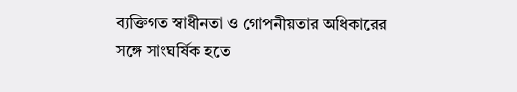ব্যক্তিগত স্বাধীনতা ও গোপনীয়তার অধিকারের সঙ্গে সাংঘর্ষিক হতে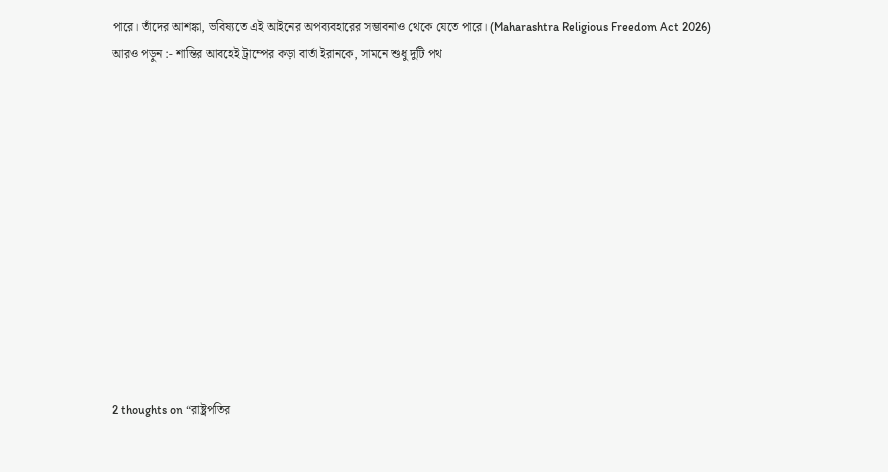পারে। তাঁদের আশঙ্কা, ভবিষ্যতে এই আইনের অপব্যবহারের সম্ভাবনাও থেকে যেতে পারে। (Maharashtra Religious Freedom Act 2026)
আরও পড়ুন :- শান্তির আবহেই ট্রাম্পের কড়া বার্তা ইরানকে, সামনে শুধু দুটি পথ












2 thoughts on “রাষ্ট্রপতির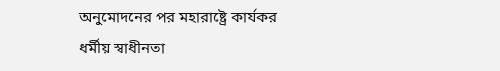অনুমোদনের পর মহারাষ্ট্রে কার্যকর ধর্মীয় স্বাধীনতা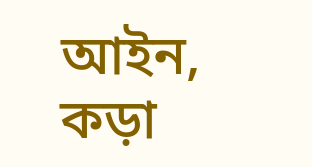আইন, কড়া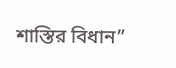শাস্তির বিধান”